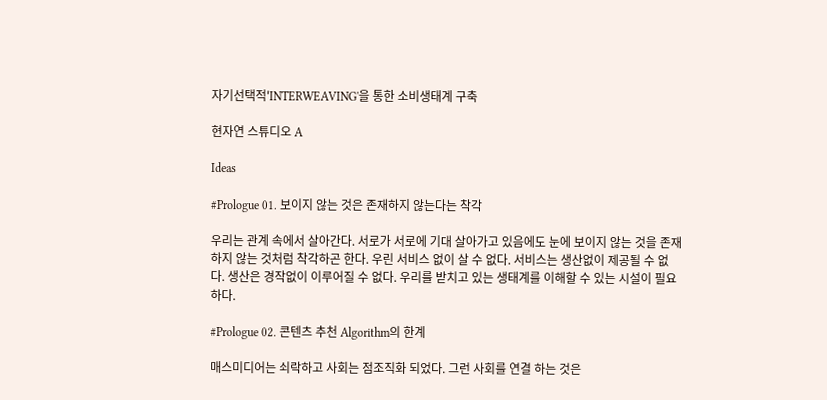자기선택적'INTERWEAVING'을 통한 소비생태계 구축

현자연 스튜디오 A

Ideas

#Prologue 01. 보이지 않는 것은 존재하지 않는다는 착각

우리는 관계 속에서 살아간다. 서로가 서로에 기대 살아가고 있음에도 눈에 보이지 않는 것을 존재하지 않는 것처럼 착각하곤 한다. 우린 서비스 없이 살 수 없다. 서비스는 생산없이 제공될 수 없다. 생산은 경작없이 이루어질 수 없다. 우리를 받치고 있는 생태계를 이해할 수 있는 시설이 필요하다.

#Prologue 02. 콘텐츠 추천 Algorithm의 한계

매스미디어는 쇠락하고 사회는 점조직화 되었다. 그런 사회를 연결 하는 것은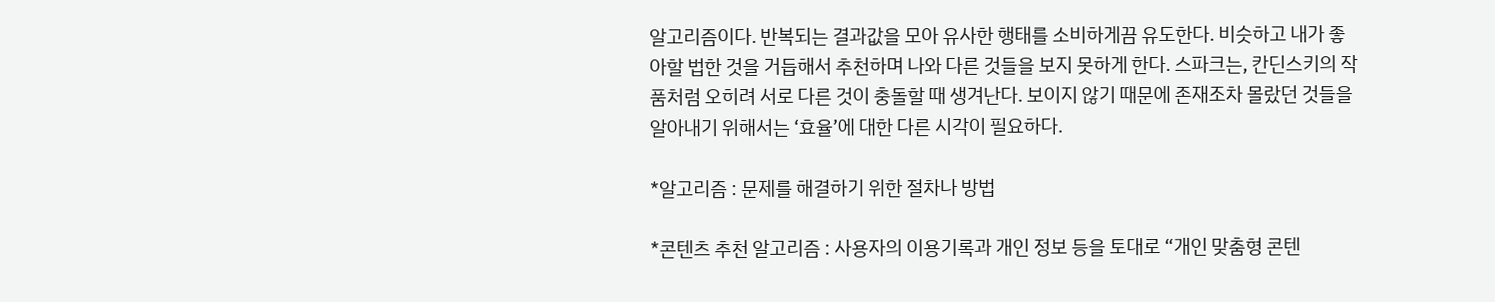알고리즘이다. 반복되는 결과값을 모아 유사한 행태를 소비하게끔 유도한다. 비슷하고 내가 좋아할 법한 것을 거듭해서 추천하며 나와 다른 것들을 보지 못하게 한다. 스파크는, 칸딘스키의 작품처럼 오히려 서로 다른 것이 충돌할 때 생겨난다. 보이지 않기 때문에 존재조차 몰랐던 것들을 알아내기 위해서는 ‘효율’에 대한 다른 시각이 필요하다.

*알고리즘 : 문제를 해결하기 위한 절차나 방법

*콘텐츠 추천 알고리즘 : 사용자의 이용기록과 개인 정보 등을 토대로 “개인 맞춤형 콘텐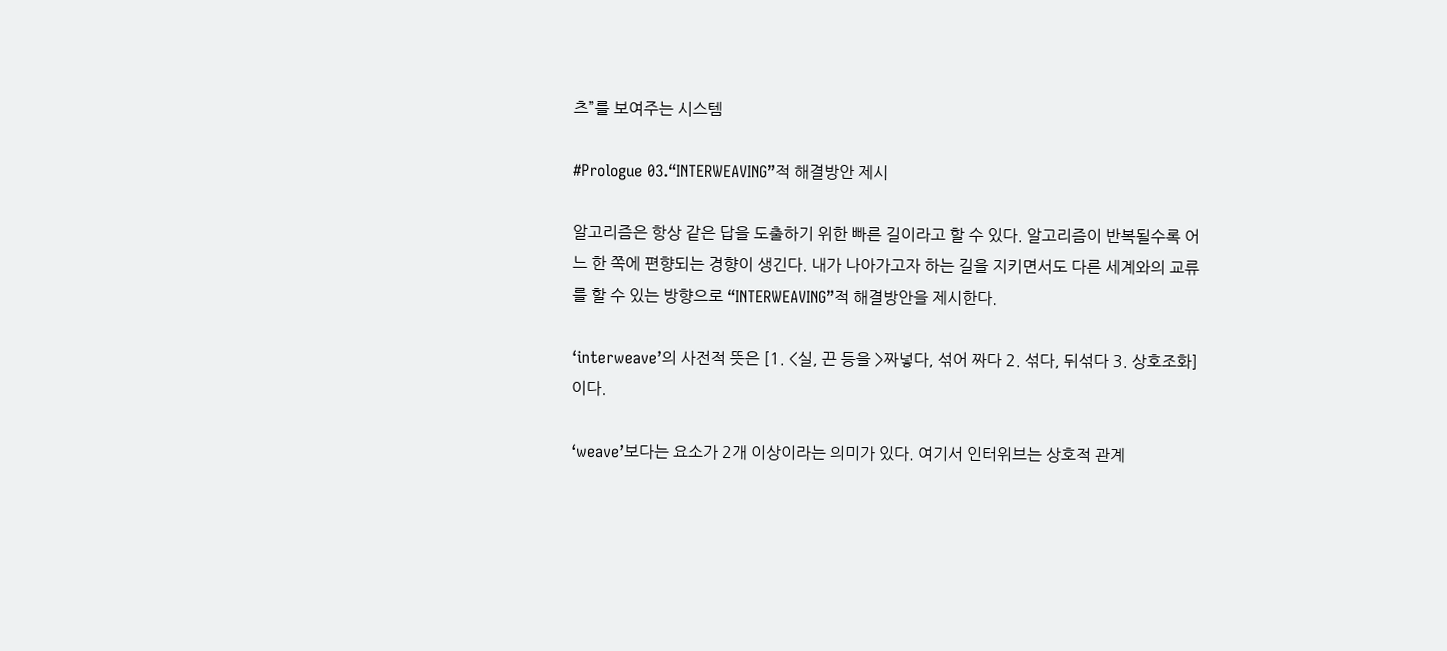츠”를 보여주는 시스템

#Prologue 03.“INTERWEAVING”적 해결방안 제시

알고리즘은 항상 같은 답을 도출하기 위한 빠른 길이라고 할 수 있다. 알고리즘이 반복될수록 어느 한 쪽에 편향되는 경향이 생긴다. 내가 나아가고자 하는 길을 지키면서도 다른 세계와의 교류를 할 수 있는 방향으로 “INTERWEAVING”적 해결방안을 제시한다.

‘interweave’의 사전적 뜻은 [1. <실, 끈 등을 >짜넣다, 섞어 짜다 2. 섞다, 뒤섞다 3. 상호조화]이다.

‘weave’보다는 요소가 2개 이상이라는 의미가 있다. 여기서 인터위브는 상호적 관계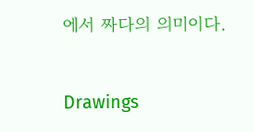에서 짜다의 의미이다.

Drawings